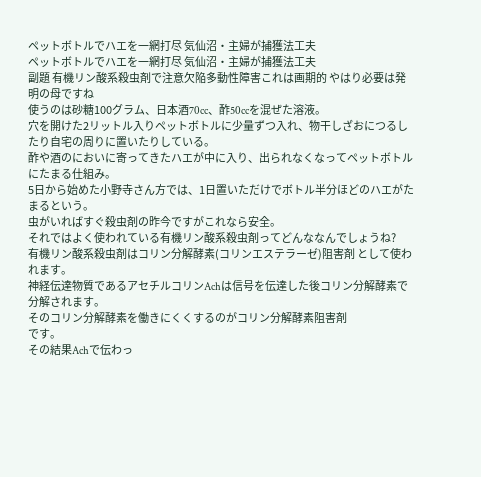ペットボトルでハエを一網打尽 気仙沼・主婦が捕獲法工夫
ペットボトルでハエを一網打尽 気仙沼・主婦が捕獲法工夫
副題 有機リン酸系殺虫剤で注意欠陥多動性障害これは画期的 やはり必要は発明の母ですね
使うのは砂糖100グラム、日本酒70cc、酢50ccを混ぜた溶液。
穴を開けた2リットル入りペットボトルに少量ずつ入れ、物干しざおにつるしたり自宅の周りに置いたりしている。
酢や酒のにおいに寄ってきたハエが中に入り、出られなくなってペットボトルにたまる仕組み。
5日から始めた小野寺さん方では、1日置いただけでボトル半分ほどのハエがたまるという。
虫がいればすぐ殺虫剤の昨今ですがこれなら安全。
それではよく使われている有機リン酸系殺虫剤ってどんななんでしょうね?
有機リン酸系殺虫剤はコリン分解酵素(コリンエステラーゼ)阻害剤 として使われます。
神経伝達物質であるアセチルコリンAchは信号を伝達した後コリン分解酵素で分解されます。
そのコリン分解酵素を働きにくくするのがコリン分解酵素阻害剤
です。
その結果Achで伝わっ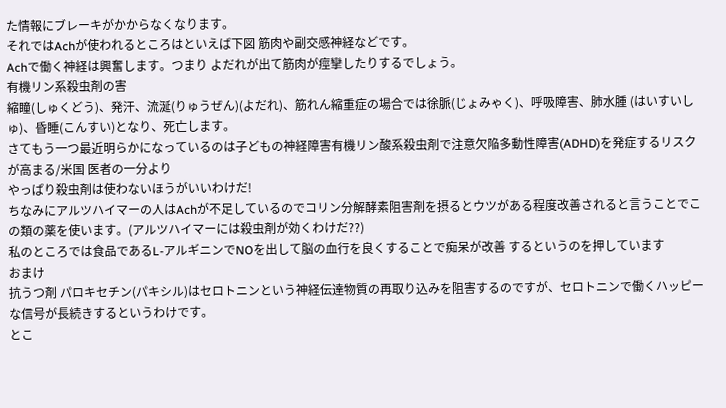た情報にブレーキがかからなくなります。
それではAchが使われるところはといえば下図 筋肉や副交感神経などです。
Achで働く神経は興奮します。つまり よだれが出て筋肉が痙攣したりするでしょう。
有機リン系殺虫剤の害
縮瞳(しゅくどう)、発汗、流涎(りゅうぜん)(よだれ)、筋れん縮重症の場合では徐脈(じょみゃく)、呼吸障害、肺水腫 (はいすいしゅ)、昏睡(こんすい)となり、死亡します。
さてもう一つ最近明らかになっているのは子どもの神経障害有機リン酸系殺虫剤で注意欠陥多動性障害(ADHD)を発症するリスクが高まる/米国 医者の一分より
やっぱり殺虫剤は使わないほうがいいわけだ!
ちなみにアルツハイマーの人はAchが不足しているのでコリン分解酵素阻害剤を摂るとウツがある程度改善されると言うことでこの類の薬を使います。(アルツハイマーには殺虫剤が効くわけだ??)
私のところでは食品であるL-アルギニンでNOを出して脳の血行を良くすることで痴呆が改善 するというのを押しています
おまけ
抗うつ剤 パロキセチン(パキシル)はセロトニンという神経伝達物質の再取り込みを阻害するのですが、セロトニンで働くハッピーな信号が長続きするというわけです。
とこ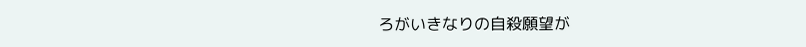ろがいきなりの自殺願望が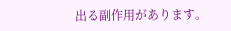出る副作用があります。